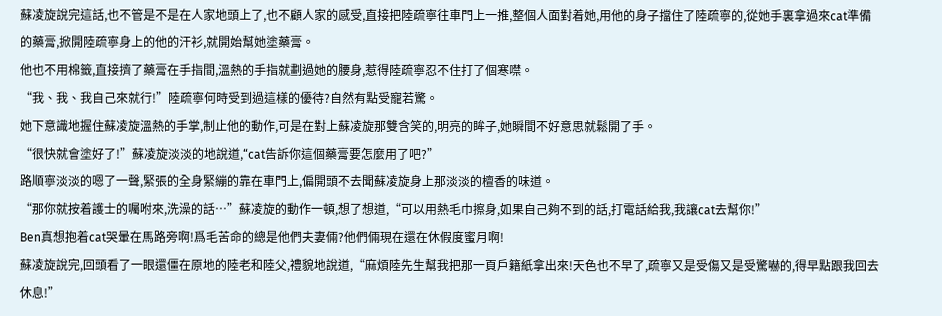蘇凌旋說完這話,也不管是不是在人家地頭上了,也不顧人家的感受,直接把陸疏寧往車門上一推,整個人面對着她,用他的身子擋住了陸疏寧的,從她手裏拿過來cat準備的藥膏,掀開陸疏寧身上的他的汗衫,就開始幫她塗藥膏。
他也不用棉籤,直接擠了藥膏在手指間,溫熱的手指就劃過她的腰身,惹得陸疏寧忍不住打了個寒噤。
“我、我、我自己來就行!”陸疏寧何時受到過這樣的優待?自然有點受寵若驚。
她下意識地握住蘇凌旋溫熱的手掌,制止他的動作,可是在對上蘇凌旋那雙含笑的,明亮的眸子,她瞬間不好意思就鬆開了手。
“很快就會塗好了!”蘇凌旋淡淡的地說道,“cat告訴你這個藥膏要怎麼用了吧?”
路順寧淡淡的嗯了一聲,緊張的全身緊繃的靠在車門上,偏開頭不去聞蘇凌旋身上那淡淡的檀香的味道。
“那你就按着護士的囑咐來,洗澡的話…”蘇凌旋的動作一頓,想了想道,“可以用熱毛巾擦身,如果自己夠不到的話,打電話給我,我讓cat去幫你!”
Ben真想抱着cat哭暈在馬路旁啊!爲毛苦命的總是他們夫妻倆?他們倆現在還在休假度蜜月啊!
蘇凌旋說完,回頭看了一眼還僵在原地的陸老和陸父,禮貌地說道,“麻煩陸先生幫我把那一頁戶籍紙拿出來!天色也不早了,疏寧又是受傷又是受驚嚇的,得早點跟我回去休息!”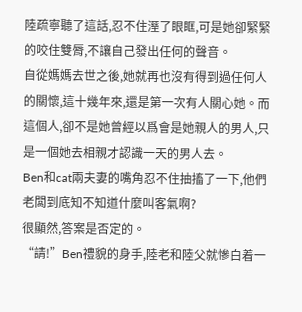陸疏寧聽了這話,忍不住溼了眼眶,可是她卻緊緊的咬住雙脣,不讓自己發出任何的聲音。
自從媽媽去世之後,她就再也沒有得到過任何人的關懷,這十幾年來,還是第一次有人關心她。而這個人,卻不是她曾經以爲會是她親人的男人,只是一個她去相親才認識一天的男人去。
Ben和cat兩夫妻的嘴角忍不住抽搐了一下,他們老闆到底知不知道什麼叫客氣啊?
很顯然,答案是否定的。
“請!”Ben禮貌的身手,陸老和陸父就慘白着一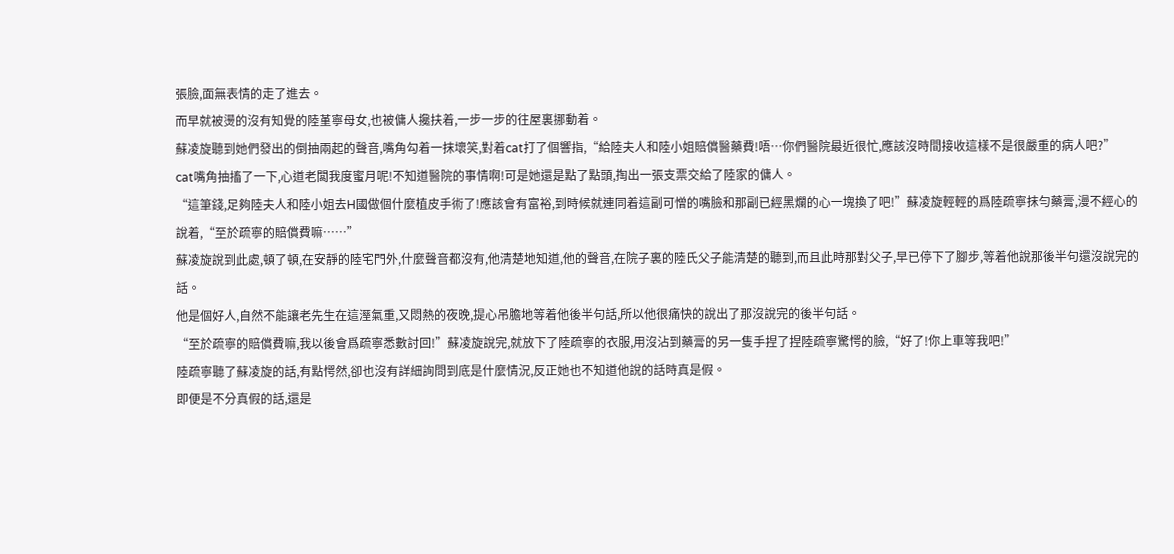張臉,面無表情的走了進去。
而早就被燙的沒有知覺的陸堇寧母女,也被傭人攙扶着,一步一步的往屋裏挪動着。
蘇凌旋聽到她們發出的倒抽兩起的聲音,嘴角勾着一抹壞笑,對着cat打了個響指,“給陸夫人和陸小姐賠償醫藥費!唔…你們醫院最近很忙,應該沒時間接收這樣不是很嚴重的病人吧?”
cat嘴角抽搐了一下,心道老闆我度蜜月呢!不知道醫院的事情啊!可是她還是點了點頭,掏出一張支票交給了陸家的傭人。
“這筆錢,足夠陸夫人和陸小姐去H國做個什麼植皮手術了!應該會有富裕,到時候就連同着這副可憎的嘴臉和那副已經黑爛的心一塊換了吧!”蘇凌旋輕輕的爲陸疏寧抹勻藥膏,漫不經心的說着,“至於疏寧的賠償費嘛……”
蘇凌旋說到此處,頓了頓,在安靜的陸宅門外,什麼聲音都沒有,他清楚地知道,他的聲音,在院子裏的陸氏父子能清楚的聽到,而且此時那對父子,早已停下了腳步,等着他說那後半句還沒說完的話。
他是個好人,自然不能讓老先生在這溼氣重,又悶熱的夜晚,提心吊膽地等着他後半句話,所以他很痛快的說出了那沒說完的後半句話。
“至於疏寧的賠償費嘛,我以後會爲疏寧悉數討回!”蘇凌旋說完,就放下了陸疏寧的衣服,用沒沾到藥膏的另一隻手捏了捏陸疏寧驚愕的臉,“好了!你上車等我吧!”
陸疏寧聽了蘇凌旋的話,有點愕然,卻也沒有詳細詢問到底是什麼情況,反正她也不知道他說的話時真是假。
即便是不分真假的話,還是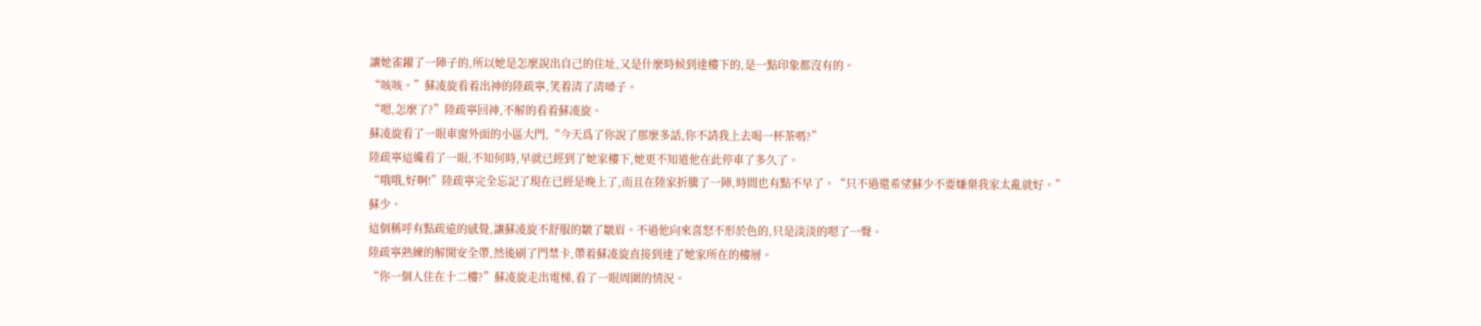讓她雀躍了一陣子的,所以她是怎麼說出自己的住址,又是什麼時候到達樓下的,是一點印象都沒有的。
“咳咳。”蘇凌旋看着出神的陸疏寧,笑着清了清嗓子。
“嗯,怎麼了?”陸疏寧回神,不解的看着蘇凌旋。
蘇凌旋看了一眼車窗外面的小區大門,“今天爲了你說了那麼多話,你不請我上去喝一杯茶嗎?”
陸疏寧這纔看了一眼,不知何時,早就已經到了她家樓下,她更不知道他在此停車了多久了。
“哦哦,好啊!”陸疏寧完全忘記了現在已經是晚上了,而且在陸家折騰了一陣,時間也有點不早了。“只不過還希望蘇少不要嫌棄我家太亂就好。”
蘇少。
這個稱呼有點疏遠的感覺,讓蘇凌旋不舒服的皺了皺眉。不過他向來喜怒不形於色的,只是淡淡的嗯了一聲。
陸疏寧熟練的解開安全帶,然後刷了門禁卡,帶着蘇凌旋直接到達了她家所在的樓層。
“你一個人住在十二樓?”蘇凌旋走出電梯,看了一眼周圍的情況。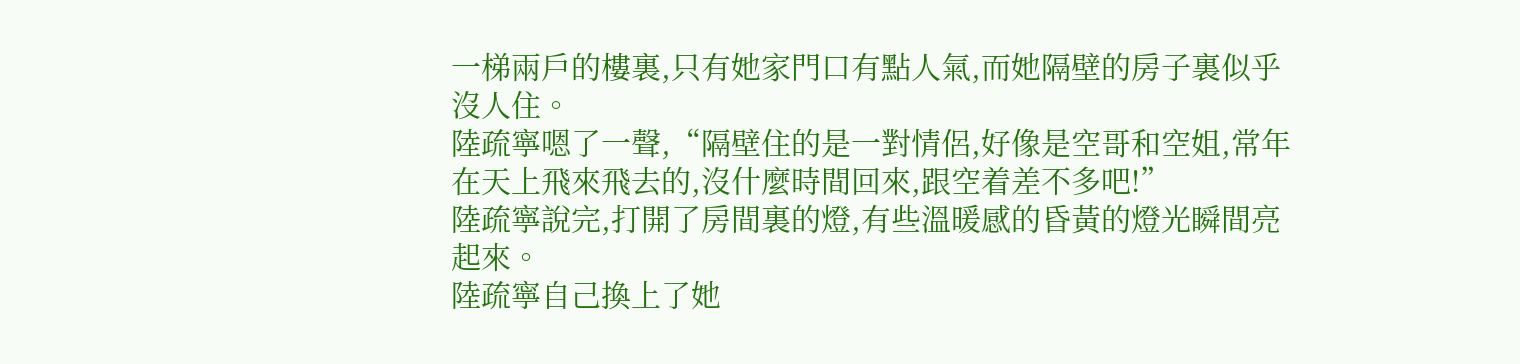一梯兩戶的樓裏,只有她家門口有點人氣,而她隔壁的房子裏似乎沒人住。
陸疏寧嗯了一聲,“隔壁住的是一對情侶,好像是空哥和空姐,常年在天上飛來飛去的,沒什麼時間回來,跟空着差不多吧!”
陸疏寧說完,打開了房間裏的燈,有些溫暖感的昏黃的燈光瞬間亮起來。
陸疏寧自己換上了她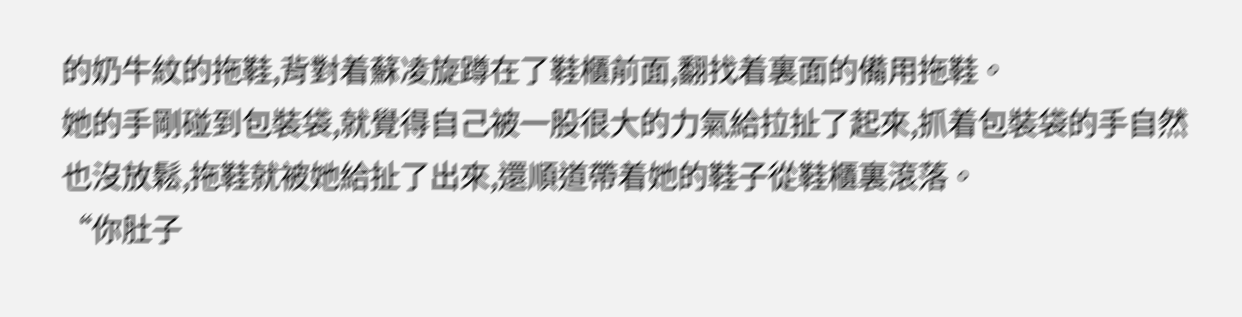的奶牛紋的拖鞋,背對着蘇凌旋蹲在了鞋櫃前面,翻找着裏面的備用拖鞋。
她的手剛碰到包裝袋,就覺得自己被一股很大的力氣給拉扯了起來,抓着包裝袋的手自然也沒放鬆,拖鞋就被她給扯了出來,還順道帶着她的鞋子從鞋櫃裏滾落。
“你肚子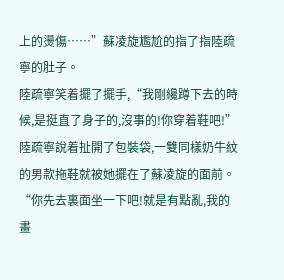上的燙傷……”蘇凌旋尷尬的指了指陸疏寧的肚子。
陸疏寧笑着擺了擺手,“我剛纔蹲下去的時候,是挺直了身子的,沒事的!你穿着鞋吧!”陸疏寧說着扯開了包裝袋,一雙同樣奶牛紋的男款拖鞋就被她擺在了蘇凌旋的面前。
“你先去裏面坐一下吧!就是有點亂,我的畫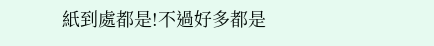紙到處都是!不過好多都是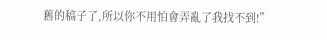舊的稿子了,所以你不用怕會弄亂了我找不到!”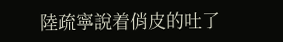陸疏寧說着俏皮的吐了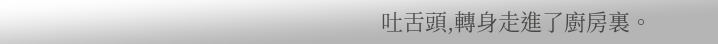吐舌頭,轉身走進了廚房裏。